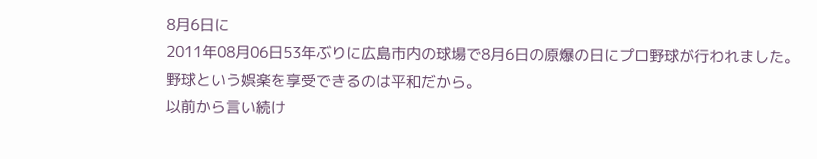8月6日に
2011年08月06日53年ぶりに広島市内の球場で8月6日の原爆の日にプロ野球が行われました。
野球という娯楽を享受できるのは平和だから。
以前から言い続け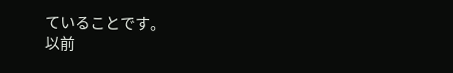ていることです。
以前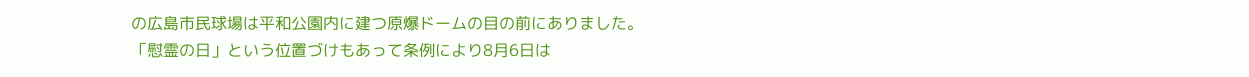の広島市民球場は平和公園内に建つ原爆ドームの目の前にありました。
「慰霊の日」という位置づけもあって条例により8月6日は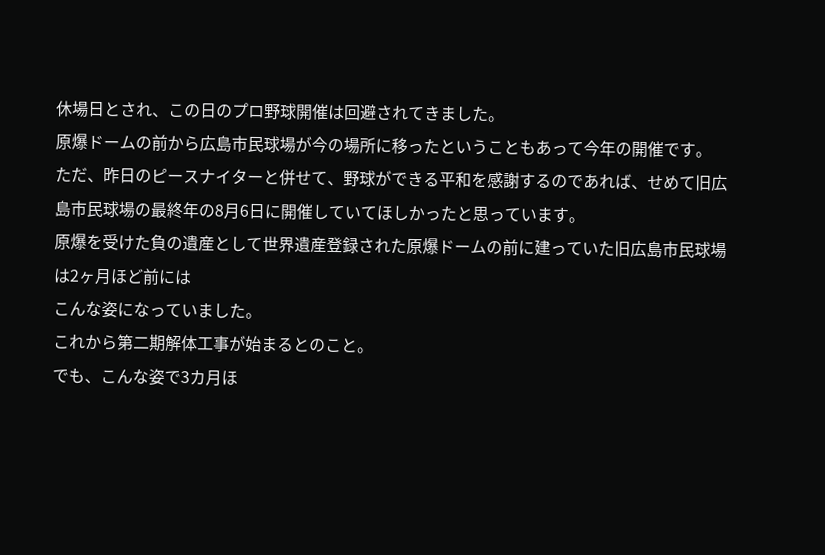休場日とされ、この日のプロ野球開催は回避されてきました。
原爆ドームの前から広島市民球場が今の場所に移ったということもあって今年の開催です。
ただ、昨日のピースナイターと併せて、野球ができる平和を感謝するのであれば、せめて旧広島市民球場の最終年の8月6日に開催していてほしかったと思っています。
原爆を受けた負の遺産として世界遺産登録された原爆ドームの前に建っていた旧広島市民球場は2ヶ月ほど前には
こんな姿になっていました。
これから第二期解体工事が始まるとのこと。
でも、こんな姿で3カ月ほ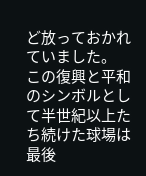ど放っておかれていました。
この復興と平和のシンボルとして半世紀以上たち続けた球場は最後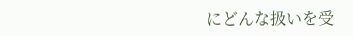にどんな扱いを受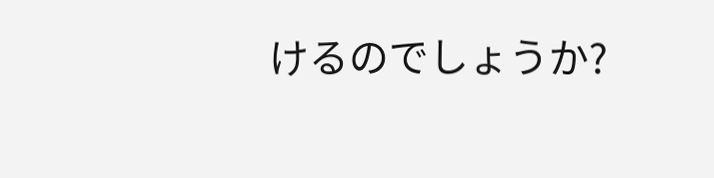けるのでしょうか?